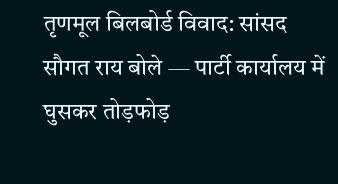तृणमूल बिलबोर्ड विवाद: सांसद सौगत राय बोले — पार्टी कार्यालय में घुसकर तोड़फोड़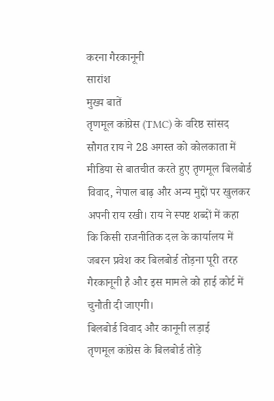करना गैरकानूनी
सारांश
मुख्य बातें
तृणमूल कांग्रेस (TMC) के वरिष्ठ सांसद सौगत राय ने 28 अगस्त को कोलकाता में मीडिया से बातचीत करते हुए तृणमूल बिलबोर्ड विवाद, नेपाल बाढ़ और अन्य मुद्दों पर खुलकर अपनी राय रखी। राय ने स्पष्ट शब्दों में कहा कि किसी राजनीतिक दल के कार्यालय में जबरन प्रवेश कर बिलबोर्ड तोड़ना पूरी तरह गैरकानूनी है और इस मामले को हाई कोर्ट में चुनौती दी जाएगी।
बिलबोर्ड विवाद और कानूनी लड़ाई
तृणमूल कांग्रेस के बिलबोर्ड तोड़े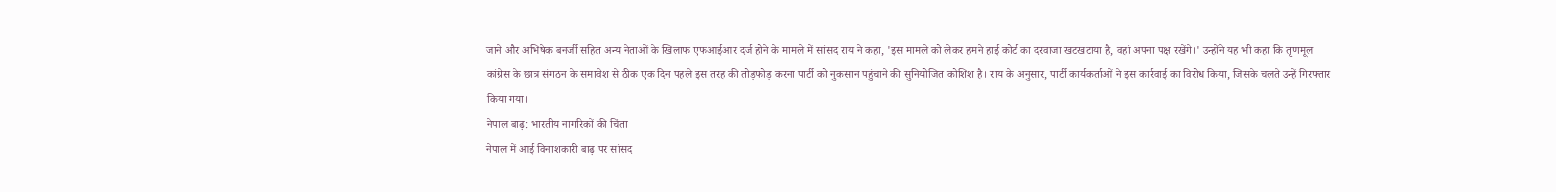जाने और अभिषेक बनर्जी सहित अन्य नेताओं के खिलाफ एफआईआर दर्ज होने के मामले में सांसद राय ने कहा, 'इस मामले को लेकर हमने हाई कोर्ट का दरवाजा खटखटाया है, वहां अपना पक्ष रखेंगे।' उन्होंने यह भी कहा कि तृणमूल कांग्रेस के छात्र संगठन के समावेश से ठीक एक दिन पहले इस तरह की तोड़फोड़ करना पार्टी को नुकसान पहुंचाने की सुनियोजित कोशिश है। राय के अनुसार, पार्टी कार्यकर्ताओं ने इस कार्रवाई का विरोध किया, जिसके चलते उन्हें गिरफ्तार किया गया।
नेपाल बाढ़: भारतीय नागरिकों की चिंता
नेपाल में आई विनाशकारी बाढ़ पर सांसद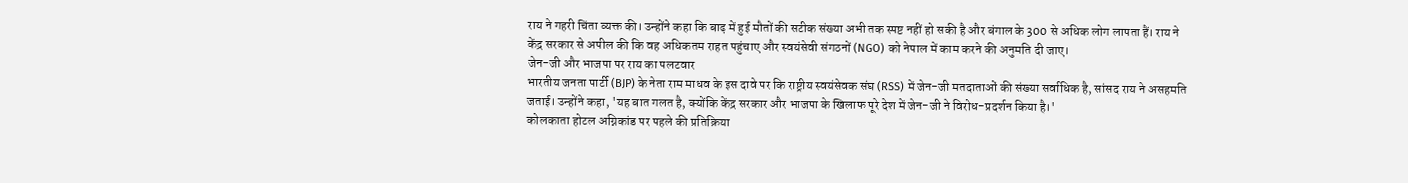राय ने गहरी चिंता व्यक्त की। उन्होंने कहा कि बाढ़ में हुई मौतों की सटीक संख्या अभी तक स्पष्ट नहीं हो सकी है और बंगाल के 300 से अधिक लोग लापता हैं। राय ने केंद्र सरकार से अपील की कि वह अधिकतम राहत पहुंचाए और स्वयंसेवी संगठनों (NGO) को नेपाल में काम करने की अनुमति दी जाए।
जेन-जी और भाजपा पर राय का पलटवार
भारतीय जनता पार्टी (BJP) के नेता राम माधव के इस दावे पर कि राष्ट्रीय स्वयंसेवक संघ (RSS) में जेन-जी मतदाताओं की संख्या सर्वाधिक है, सांसद राय ने असहमति जताई। उन्होंने कहा, 'यह बात गलत है, क्योंकि केंद्र सरकार और भाजपा के खिलाफ पूरे देश में जेन-जी ने विरोध-प्रदर्शन किया है।'
कोलकाता होटल अग्निकांड पर पहले की प्रतिक्रिया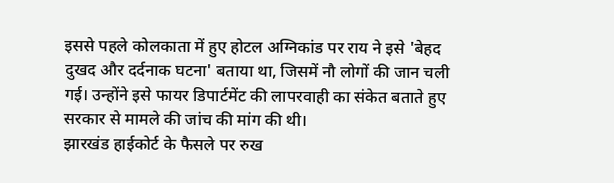इससे पहले कोलकाता में हुए होटल अग्निकांड पर राय ने इसे 'बेहद दुखद और दर्दनाक घटना' बताया था, जिसमें नौ लोगों की जान चली गई। उन्होंने इसे फायर डिपार्टमेंट की लापरवाही का संकेत बताते हुए सरकार से मामले की जांच की मांग की थी।
झारखंड हाईकोर्ट के फैसले पर रुख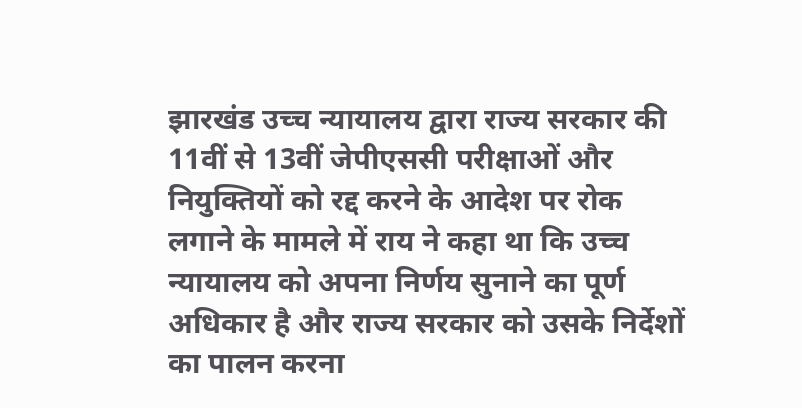झारखंड उच्च न्यायालय द्वारा राज्य सरकार की 11वीं से 13वीं जेपीएससी परीक्षाओं और नियुक्तियों को रद्द करने के आदेश पर रोक लगाने के मामले में राय ने कहा था कि उच्च न्यायालय को अपना निर्णय सुनाने का पूर्ण अधिकार है और राज्य सरकार को उसके निर्देशों का पालन करना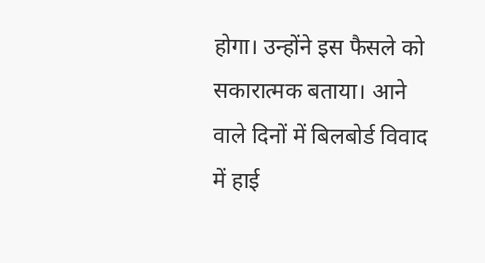होगा। उन्होंने इस फैसले को सकारात्मक बताया। आने वाले दिनों में बिलबोर्ड विवाद में हाई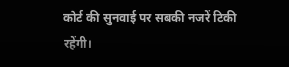कोर्ट की सुनवाई पर सबकी नजरें टिकी रहेंगी।